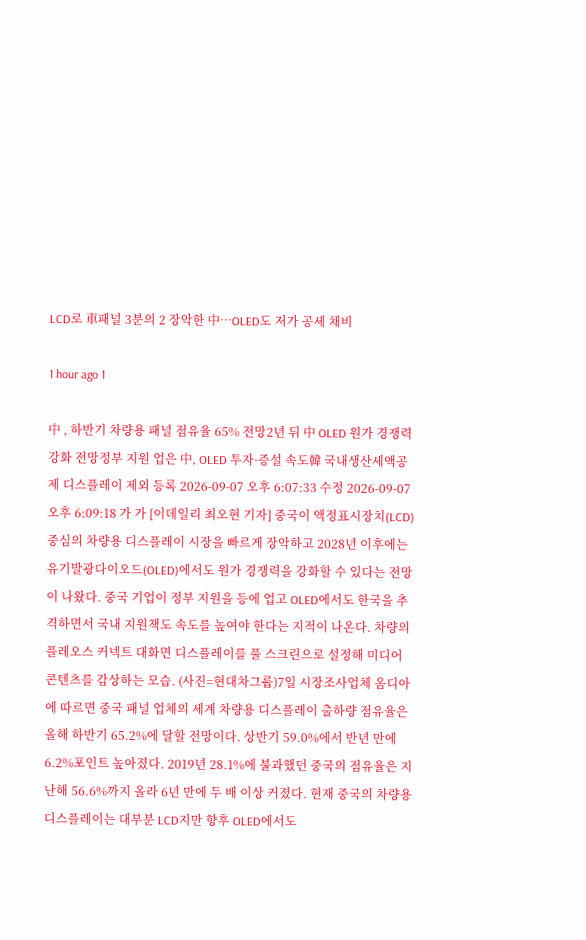LCD로 車패널 3분의 2 장악한 中…OLED도 저가 공세 채비

1 hour ago 1

中 , 하반기 차량용 패널 점유율 65% 전망2년 뒤 中 OLED 원가 경쟁력 강화 전망정부 지원 업은 中, OLED 투자·증설 속도韓 국내생산세액공제 디스플레이 제외 등록 2026-09-07 오후 6:07:33 수정 2026-09-07 오후 6:09:18 가 가 [이데일리 최오현 기자] 중국이 액정표시장치(LCD) 중심의 차량용 디스플레이 시장을 빠르게 장악하고 2028년 이후에는 유기발광다이오드(OLED)에서도 원가 경쟁력을 강화할 수 있다는 전망이 나왔다. 중국 기업이 정부 지원을 등에 업고 OLED에서도 한국을 추격하면서 국내 지원책도 속도를 높여야 한다는 지적이 나온다. 차량의 플레오스 커넥트 대화면 디스플레이를 풀 스크린으로 설정해 미디어 콘텐츠를 감상하는 모습. (사진=현대차그룹)7일 시장조사업체 옴디아에 따르면 중국 패널 업체의 세계 차량용 디스플레이 출하량 점유율은 올해 하반기 65.2%에 달할 전망이다. 상반기 59.0%에서 반년 만에 6.2%포인트 높아졌다. 2019년 28.1%에 불과했던 중국의 점유율은 지난해 56.6%까지 올라 6년 만에 두 배 이상 커졌다. 현재 중국의 차량용 디스플레이는 대부분 LCD지만 향후 OLED에서도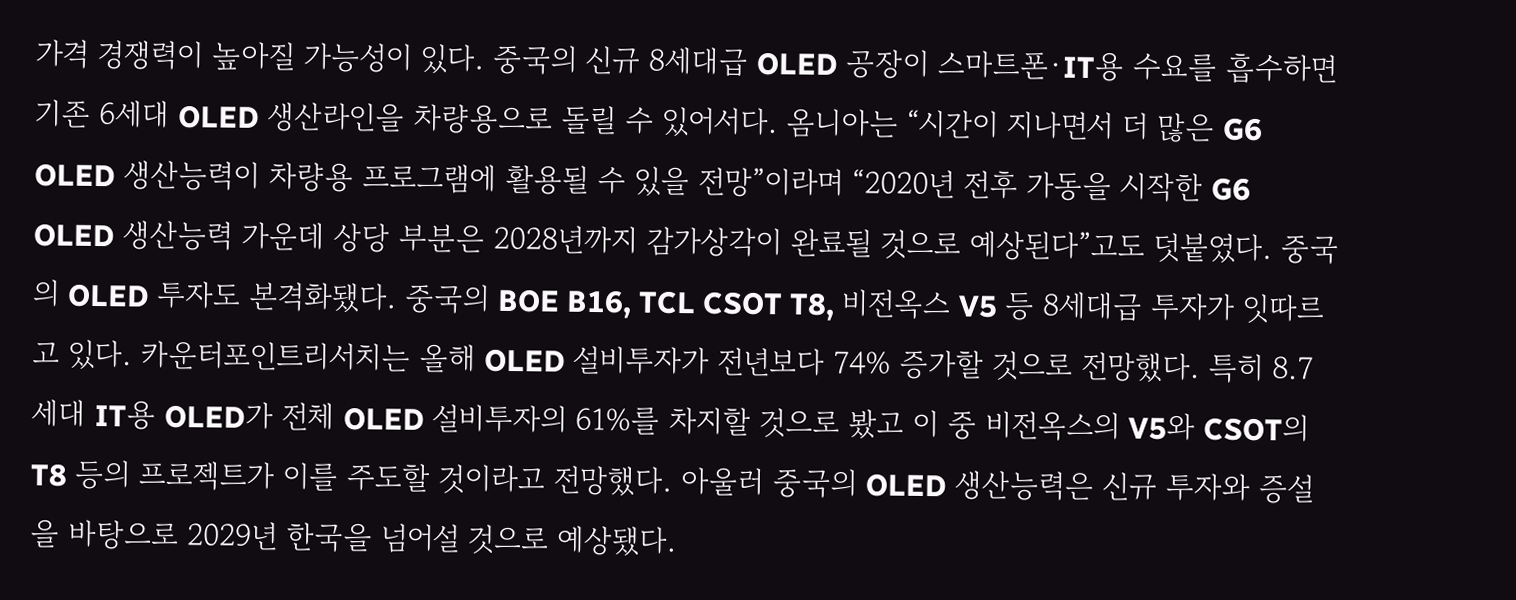가격 경쟁력이 높아질 가능성이 있다. 중국의 신규 8세대급 OLED 공장이 스마트폰·IT용 수요를 흡수하면 기존 6세대 OLED 생산라인을 차량용으로 돌릴 수 있어서다. 옴니아는 “시간이 지나면서 더 많은 G6 OLED 생산능력이 차량용 프로그램에 활용될 수 있을 전망”이라며 “2020년 전후 가동을 시작한 G6 OLED 생산능력 가운데 상당 부분은 2028년까지 감가상각이 완료될 것으로 예상된다”고도 덧붙였다. 중국의 OLED 투자도 본격화됐다. 중국의 BOE B16, TCL CSOT T8, 비전옥스 V5 등 8세대급 투자가 잇따르고 있다. 카운터포인트리서치는 올해 OLED 설비투자가 전년보다 74% 증가할 것으로 전망했다. 특히 8.7세대 IT용 OLED가 전체 OLED 설비투자의 61%를 차지할 것으로 봤고 이 중 비전옥스의 V5와 CSOT의 T8 등의 프로젝트가 이를 주도할 것이라고 전망했다. 아울러 중국의 OLED 생산능력은 신규 투자와 증설을 바탕으로 2029년 한국을 넘어설 것으로 예상됐다.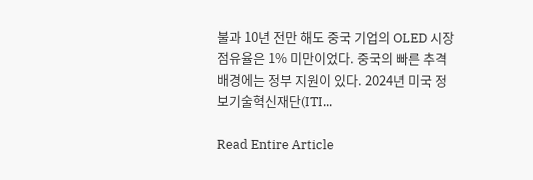불과 10년 전만 해도 중국 기업의 OLED 시장 점유율은 1% 미만이었다. 중국의 빠른 추격 배경에는 정부 지원이 있다. 2024년 미국 정보기술혁신재단(ITI...

Read Entire Article